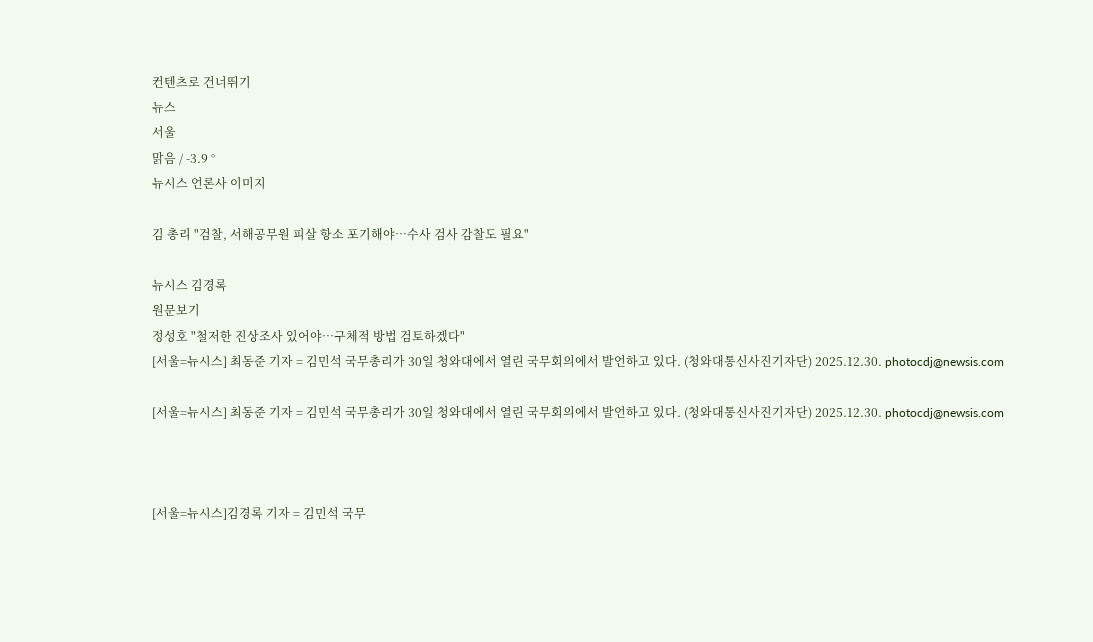컨텐츠로 건너뛰기
뉴스
서울
맑음 / -3.9 °
뉴시스 언론사 이미지

김 총리 "검찰, 서해공무원 피살 항소 포기해야…수사 검사 감찰도 필요"

뉴시스 김경록
원문보기
정성호 "철저한 진상조사 있어야…구체적 방법 검토하겠다"
[서울=뉴시스] 최동준 기자 = 김민석 국무총리가 30일 청와대에서 열린 국무회의에서 발언하고 있다. (청와대통신사진기자단) 2025.12.30. photocdj@newsis.com

[서울=뉴시스] 최동준 기자 = 김민석 국무총리가 30일 청와대에서 열린 국무회의에서 발언하고 있다. (청와대통신사진기자단) 2025.12.30. photocdj@newsis.com



[서울=뉴시스]김경록 기자 = 김민석 국무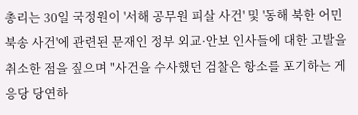총리는 30일 국정원이 '서해 공무원 피살 사건' 및 '동해 북한 어민 북송 사건'에 관련된 문재인 정부 외교·안보 인사들에 대한 고발을 취소한 점을 짚으며 "사건을 수사했던 검찰은 항소를 포기하는 게 응당 당연하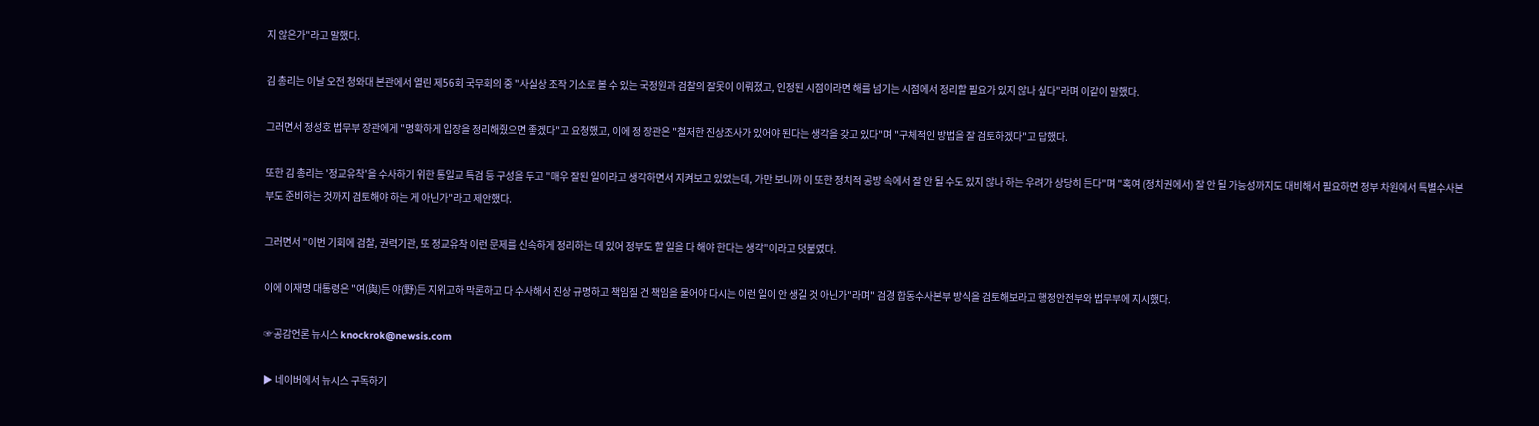지 않은가"라고 말했다.

김 총리는 이날 오전 청와대 본관에서 열린 제56회 국무회의 중 "사실상 조작 기소로 볼 수 있는 국정원과 검찰의 잘못이 이뤄졌고, 인정된 시점이라면 해를 넘기는 시점에서 정리할 필요가 있지 않나 싶다"라며 이같이 말했다.

그러면서 정성호 법무부 장관에게 "명확하게 입장을 정리해줬으면 좋겠다"고 요청했고, 이에 정 장관은 "철저한 진상조사가 있어야 된다는 생각을 갖고 있다"며 "구체적인 방법을 잘 검토하겠다"고 답했다.

또한 김 총리는 '정교유착'을 수사하기 위한 통일교 특검 등 구성을 두고 "매우 잘된 일이라고 생각하면서 지켜보고 있었는데, 가만 보니까 이 또한 정치적 공방 속에서 잘 안 될 수도 있지 않나 하는 우려가 상당히 든다"며 "혹여 (정치권에서) 잘 안 될 가능성까지도 대비해서 필요하면 정부 차원에서 특별수사본부도 준비하는 것까지 검토해야 하는 게 아닌가"라고 제안했다.

그러면서 "이번 기회에 검찰, 권력기관, 또 정교유착 이런 문제를 신속하게 정리하는 데 있어 정부도 할 일을 다 해야 한다는 생각"이라고 덧붙였다.

이에 이재명 대통령은 "여(與)든 야(野)든 지위고하 막론하고 다 수사해서 진상 규명하고 책임질 건 책임을 물어야 다시는 이런 일이 안 생길 것 아닌가"라며" 검경 합동수사본부 방식을 검토해보라고 행정안전부와 법무부에 지시했다.

☞공감언론 뉴시스 knockrok@newsis.com

▶ 네이버에서 뉴시스 구독하기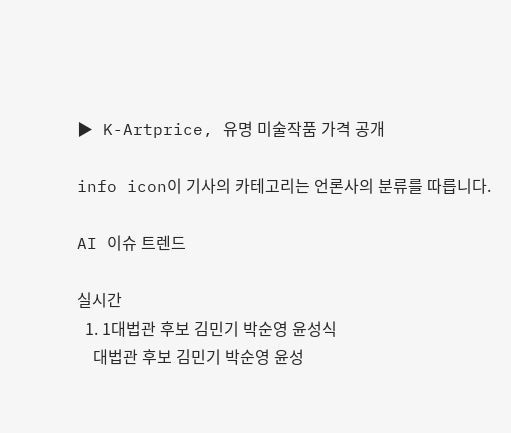▶ K-Artprice, 유명 미술작품 가격 공개

info icon이 기사의 카테고리는 언론사의 분류를 따릅니다.

AI 이슈 트렌드

실시간
  1. 1대법관 후보 김민기 박순영 윤성식
    대법관 후보 김민기 박순영 윤성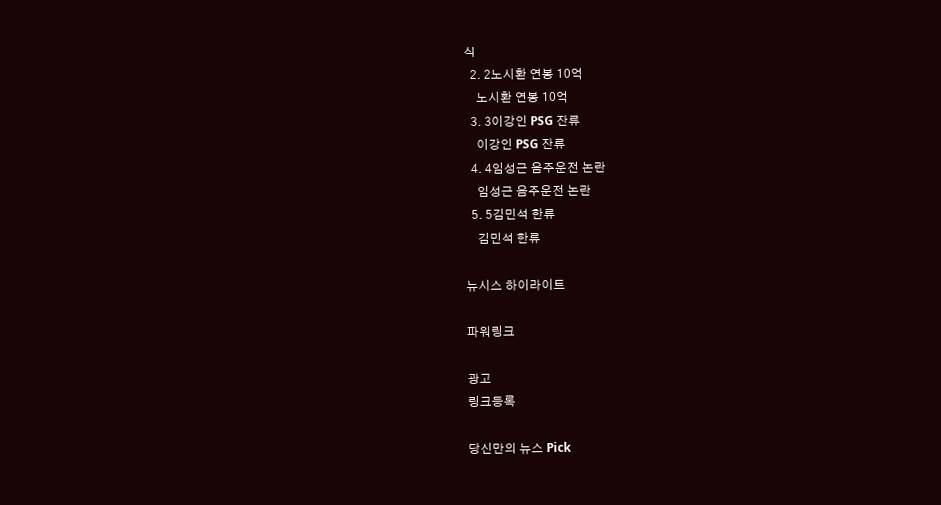식
  2. 2노시환 연봉 10억
    노시환 연봉 10억
  3. 3이강인 PSG 잔류
    이강인 PSG 잔류
  4. 4임성근 음주운전 논란
    임성근 음주운전 논란
  5. 5김민석 한류
    김민석 한류

뉴시스 하이라이트

파워링크

광고
링크등록

당신만의 뉴스 Pick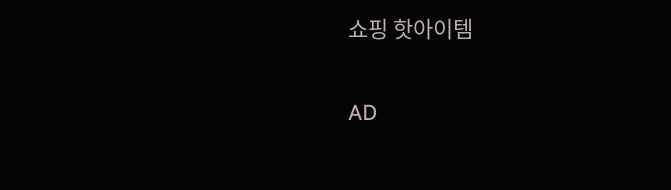쇼핑 핫아이템

AD